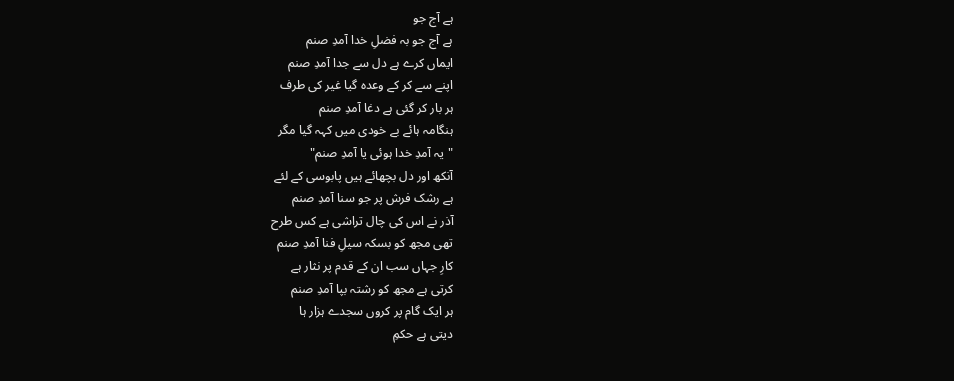ہے آج جو
ہے آج جو بہ فضلِ خدا آمدِ صنم
ایماں کرے ہے دل سے جدا آمدِ صنم
اپنے سے کر کے وعدہ گیا غیر کی طرف
ہر بار کر گئی ہے دغا آمدِ صنم
ہنگامہ ہائے بے خودی میں کہہ گیا مگر
"یہ آمدِ خدا ہوئی یا آمدِ صنم"
آنکھ اور دل بچھائے ہیں پابوسی کے لئے
ہے رشک فرش پر جو سنا آمدِ صنم
آذر نے اس کی چال تراشی ہے کس طرح
تھی مجھ کو بسکہ سیلِ فنا آمدِ صنم
کارِ جہاں سب ان کے قدم پر نثار ہے
کرتی ہے مجھ کو رشتہ بپا آمدِ صنم
ہر ایک گام پر کروں سجدے ہزار ہا
دیتی ہے حکمِ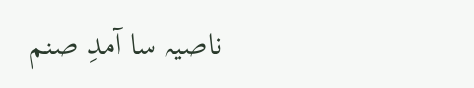ناصیہ سا آمدِ صنم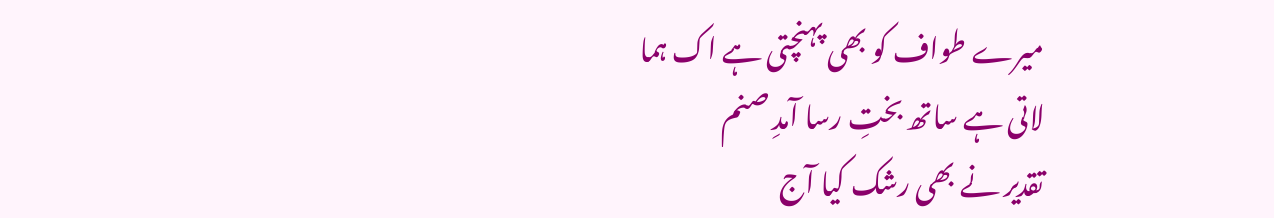میرے طواف کو بھی پہنچتی ہے اک ہما
لاتی ہے ساتھ بختِ رسا آمدِ صنم
تقدیر نے بھی رشک کیا آج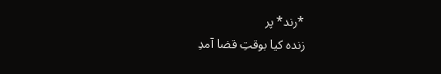*رند* پر
زندہ کیا بوقتِ قضا آمدِ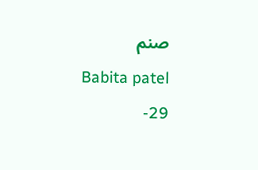صنم
Babita patel
29-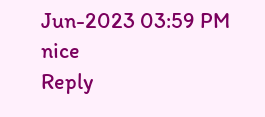Jun-2023 03:59 PM
nice
Reply